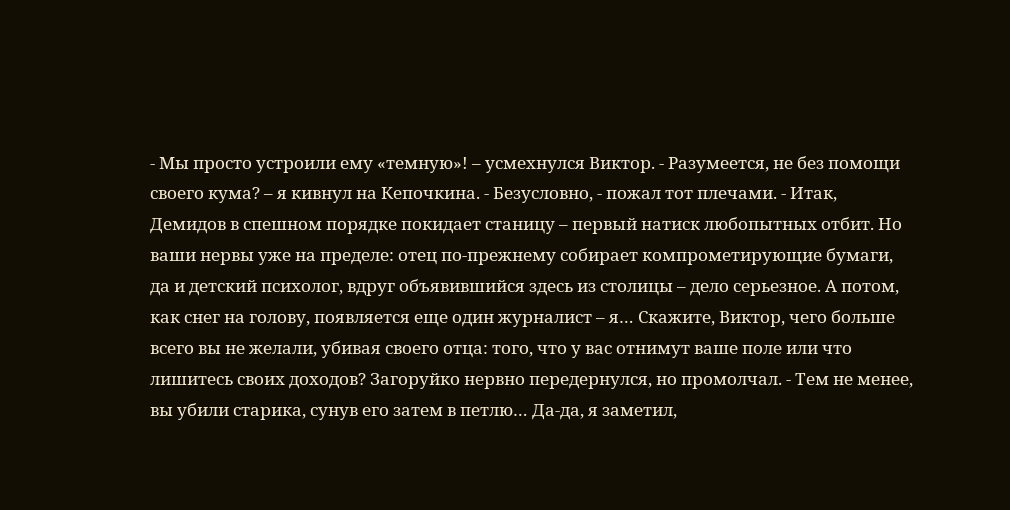- Мы просто устроили ему «темную»! – усмехнулся Виктор. - Разумеется, не без помощи своего кума? – я кивнул на Кепочкина. - Безусловно, - пожал тот плечами. - Итак, Демидов в спешном порядке покидает станицу – первый натиск любопытных отбит. Но ваши нервы уже на пределе: отец по-прежнему собирает компрометирующие бумаги, да и детский психолог, вдруг объявившийся здесь из столицы – дело серьезное. А потом, как снег на голову, появляется еще один журналист – я… Скажите, Виктор, чего больше всего вы не желали, убивая своего отца: того, что у вас отнимут ваше поле или что лишитесь своих доходов? Загоруйко нервно передернулся, но промолчал. - Тем не менее, вы убили старика, сунув его затем в петлю… Да-да, я заметил,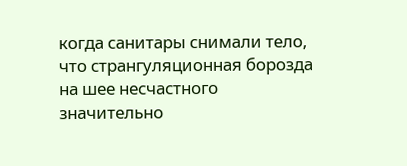когда санитары снимали тело, что странгуляционная борозда на шее несчастного значительно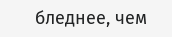бледнее, чем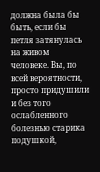должна была бы быть, если бы петля затянулась на живом человеке. Вы, по всей вероятности, просто придушили и без того ослабленного болезнью старика подушкой,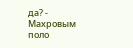да? - Махровым поло